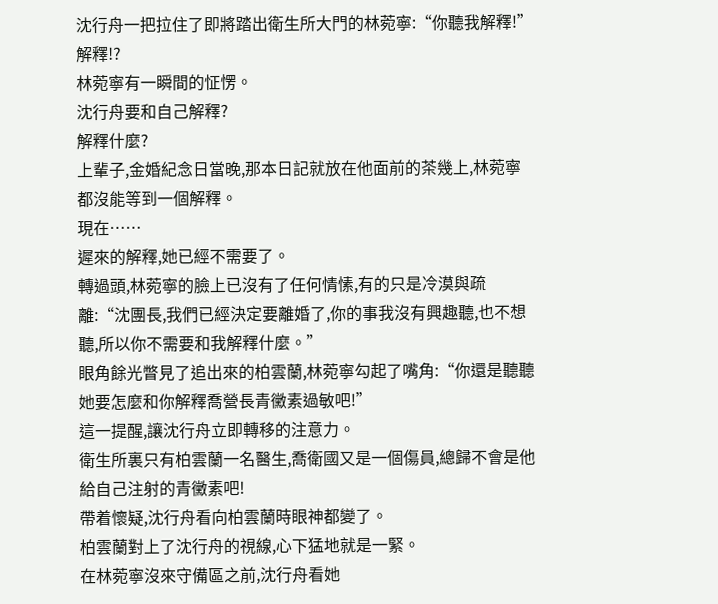沈行舟一把拉住了即將踏出衛生所大門的林菀寧:“你聽我解釋!”
解釋!?
林菀寧有一瞬間的怔愣。
沈行舟要和自己解釋?
解釋什麼?
上輩子,金婚紀念日當晚,那本日記就放在他面前的茶幾上,林菀寧都沒能等到一個解釋。
現在……
遲來的解釋,她已經不需要了。
轉過頭,林菀寧的臉上已沒有了任何情愫,有的只是冷漠與疏離:“沈團長,我們已經決定要離婚了,你的事我沒有興趣聽,也不想聽,所以你不需要和我解釋什麼。”
眼角餘光瞥見了追出來的柏雲蘭,林菀寧勾起了嘴角:“你還是聽聽她要怎麼和你解釋喬營長青黴素過敏吧!”
這一提醒,讓沈行舟立即轉移的注意力。
衛生所裏只有柏雲蘭一名醫生,喬衛國又是一個傷員,總歸不會是他給自己注射的青黴素吧!
帶着懷疑,沈行舟看向柏雲蘭時眼神都變了。
柏雲蘭對上了沈行舟的視線,心下猛地就是一緊。
在林菀寧沒來守備區之前,沈行舟看她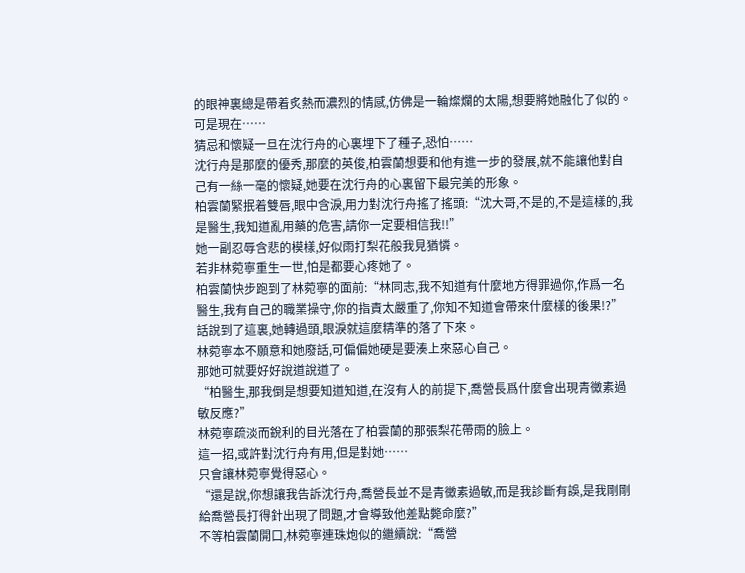的眼神裏總是帶着炙熱而濃烈的情感,仿佛是一輪燦爛的太陽,想要將她融化了似的。
可是現在……
猜忌和懷疑一旦在沈行舟的心裏埋下了種子,恐怕……
沈行舟是那麼的優秀,那麼的英俊,柏雲蘭想要和他有進一步的發展,就不能讓他對自己有一絲一毫的懷疑,她要在沈行舟的心裏留下最完美的形象。
柏雲蘭緊抿着雙唇,眼中含淚,用力對沈行舟搖了搖頭:“沈大哥,不是的,不是這樣的,我是醫生,我知道亂用藥的危害,請你一定要相信我!!”
她一副忍辱含悲的模樣,好似雨打梨花般我見猶憐。
若非林菀寧重生一世,怕是都要心疼她了。
柏雲蘭快步跑到了林菀寧的面前:“林同志,我不知道有什麼地方得罪過你,作爲一名醫生,我有自己的職業操守,你的指責太嚴重了,你知不知道會帶來什麼樣的後果!?”
話說到了這裏,她轉過頭,眼淚就這麼精準的落了下來。
林菀寧本不願意和她廢話,可偏偏她硬是要湊上來惡心自己。
那她可就要好好說道說道了。
“柏醫生,那我倒是想要知道知道,在沒有人的前提下,喬營長爲什麼會出現青黴素過敏反應?”
林菀寧疏淡而銳利的目光落在了柏雲蘭的那張梨花帶雨的臉上。
這一招,或許對沈行舟有用,但是對她……
只會讓林菀寧覺得惡心。
“還是說,你想讓我告訴沈行舟,喬營長並不是青黴素過敏,而是我診斷有誤,是我剛剛給喬營長打得針出現了問題,才會導致他差點斃命麼?”
不等柏雲蘭開口,林菀寧連珠炮似的繼續說:“喬營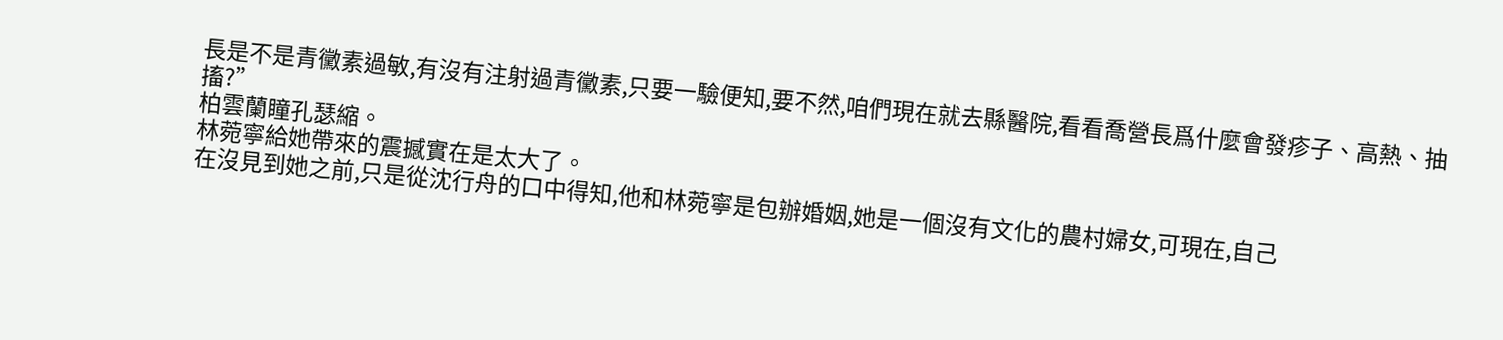長是不是青黴素過敏,有沒有注射過青黴素,只要一驗便知,要不然,咱們現在就去縣醫院,看看喬營長爲什麼會發疹子、高熱、抽搐?”
柏雲蘭瞳孔瑟縮。
林菀寧給她帶來的震撼實在是太大了。
在沒見到她之前,只是從沈行舟的口中得知,他和林菀寧是包辦婚姻,她是一個沒有文化的農村婦女,可現在,自己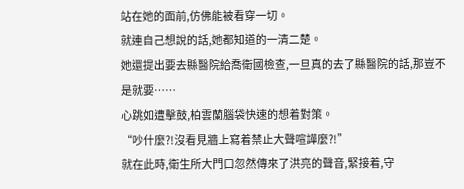站在她的面前,仿佛能被看穿一切。
就連自己想說的話,她都知道的一清二楚。
她還提出要去縣醫院給喬衛國檢查,一旦真的去了縣醫院的話,那豈不是就要……
心跳如遭擊鼓,柏雲蘭腦袋快速的想着對策。
“吵什麼?!沒看見牆上寫着禁止大聲喧譁麼?!”
就在此時,衛生所大門口忽然傳來了洪亮的聲音,緊接着,守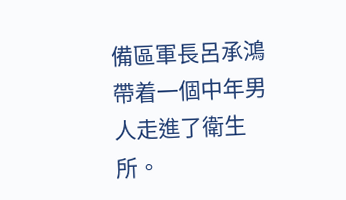備區軍長呂承鴻帶着一個中年男人走進了衛生所。